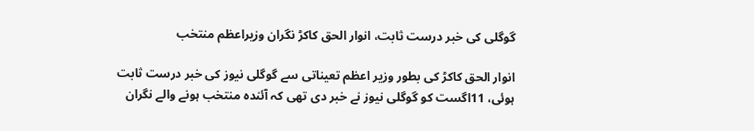گوگلی کی خبر درست ثابت، انوار الحق کاکڑ نگران وزیراعظم منتخب

انوار الحق کاکڑ کی بطور وزیر اعظم تعیناتی سے گوگلی نیوز کی خبر درست ثابت ہوئی، 11اگست کو گوگلی نیوز نے خبر دی تھی کہ آئندہ منتخب ہونے والے نگران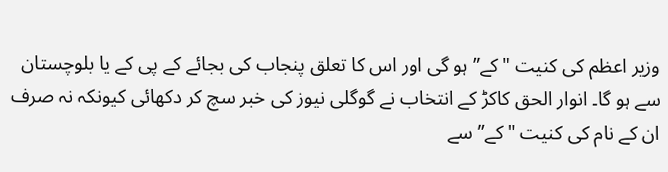وزیر اعظم کی کنیت "کے” ہو گی اور اس کا تعلق پنجاب کی بجائے کے پی کے یا بلوچستان سے ہو گا۔ انوار الحق کاکڑ کے انتخاب نے گوگلی نیوز کی خبر سچ کر دکھائی کیونکہ نہ صرف ان کے نام کی کنیت "کے” سے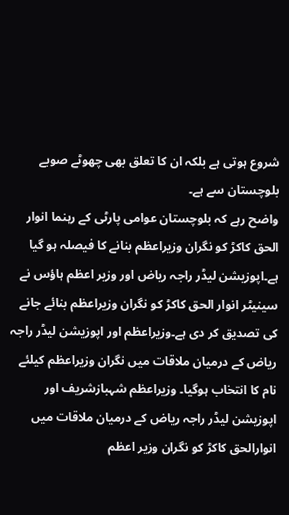شروع ہوتی ہے بلکہ ان کا تعلق بھی چھوٹے صوبے بلوچستان سے ہے۔
واضح رہے کہ بلوچستان عوامی پارٹی کے رہنما انوار الحق کاکڑ کو نگران وزیراعظم بنانے کا فیصلہ ہو گیا ہے۔اپوزیشن لیڈر راجہ ریاض اور وزیر اعظم ہاؤس نے سینیٹر انوار الحق کاکڑ کو نگران وزیراعظم بنائے جانے کی تصدیق کر دی ہے۔وزیراعظم اور اپوزیشن لیڈر راجہ ریاض کے درمیان ملاقات میں نگران وزیراعظم کیلئے نام کا انتخاب ہوگیا۔ وزیراعظم شہبازشریف اور اپوزیشن لیڈر راجہ ریاض کے درمیان ملاقات میں انوارالحق کاکڑ کو نگران وزیر اعظم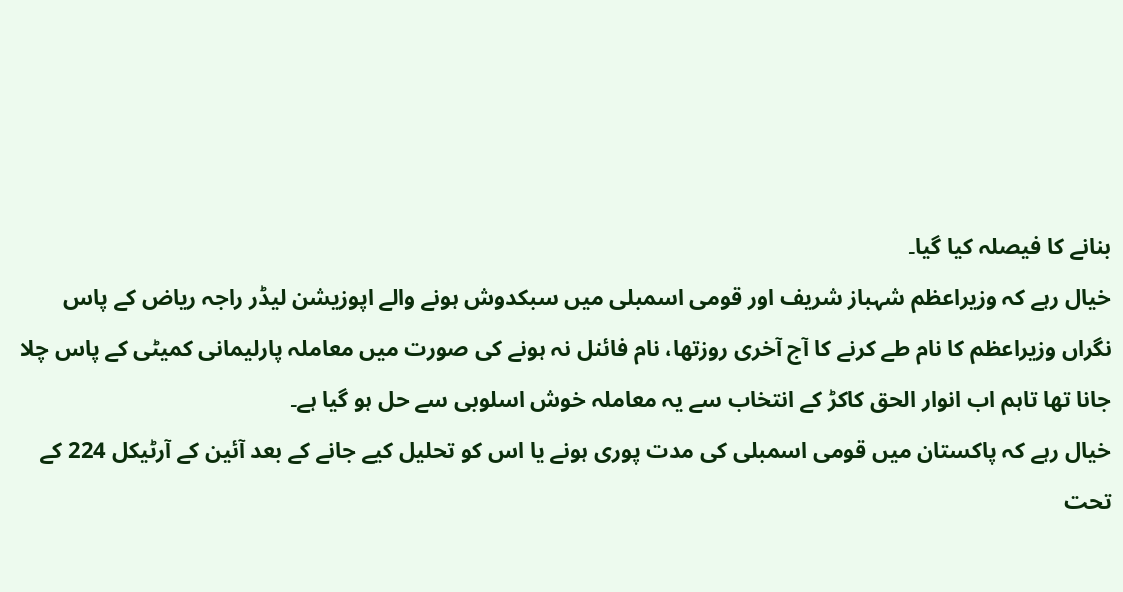بنانے کا فیصلہ کیا گیا۔
خیال رہے کہ وزیراعظم شہباز شریف اور قومی اسمبلی میں سبکدوش ہونے والے اپوزیشن لیڈر راجہ ریاض کے پاس نگراں وزیراعظم کا نام طے کرنے کا آج آخری روزتھا، نام فائنل نہ ہونے کی صورت میں معاملہ پارلیمانی کمیٹی کے پاس چلا جانا تھا تاہم اب انوار الحق کاکڑ کے انتخاب سے یہ معاملہ خوش اسلوبی سے حل ہو گیا ہے۔
خیال رہے کہ پاکستان میں قومی اسمبلی کی مدت پوری ہونے یا اس کو تحلیل کیے جانے کے بعد آئین کے آرٹیکل 224 کے تحت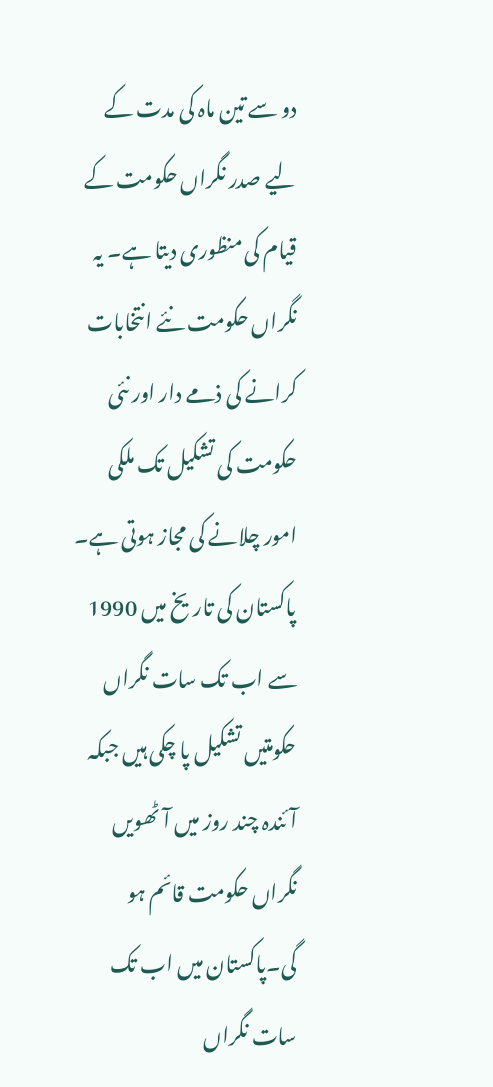دو سے تین ماہ کی مدت کے لیے صدر نگراں حکومت کے قیام کی منظوری دیتا ہے۔ یہ نگراں حکومت نئے انتخابات کرانے کی ذمے دار اور نئی حکومت کی تشکیل تک ملکی امور چلانے کی مجاز ہوتی ہے۔
پاکستان کی تاریخ میں 1990 سے اب تک سات نگراں حکومتیں تشکیل پا چکی ہیں جبکہ آئندہ چند روز میں آٹھویں نگراں حکومت قائم ہو گی۔پاکستان میں اب تک سات نگراں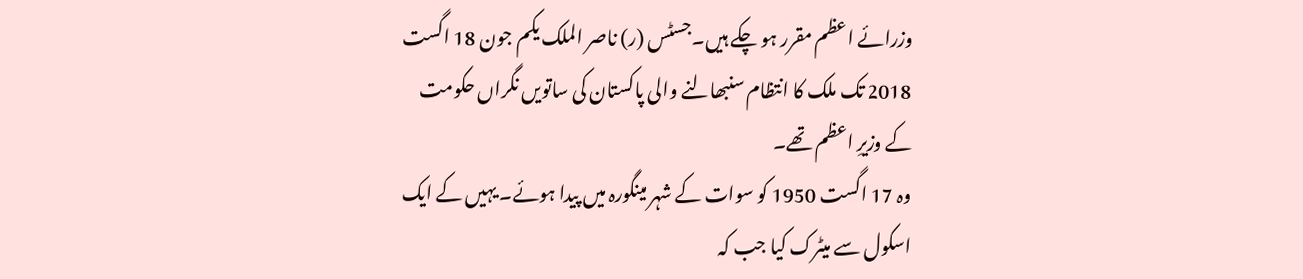وزرائے اعظم مقرر ہو چکے ہیں۔جسٹس (ر) ناصر الملک یکم جون 18 اگست 2018 تک ملک کا انتظام سنبھالنے والی پاکستان کی ساتویں نگراں حکومت کے وزیرِ اعظم تھے۔
وہ 17 اگست 1950 کو سوات کے شہر مینگورہ میں پیدا ہوئے۔ یہیں کے ایک اسکول سے میٹرک کیا جب کہ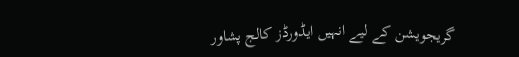گریجویشن کے لیے انہیں ایڈورڈز کالج پشاور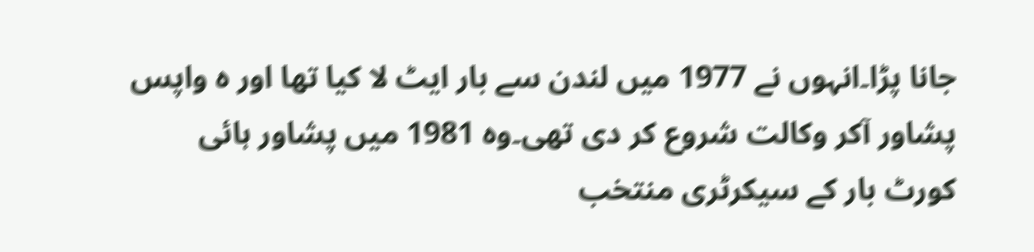جانا پڑا۔انہوں نے 1977 میں لندن سے بار ایٹ لا کیا تھا اور ہ واپس پشاور آکر وکالت شروع کر دی تھی۔وہ 1981 میں پشاور ہائی کورٹ بار کے سیکرٹری منتخب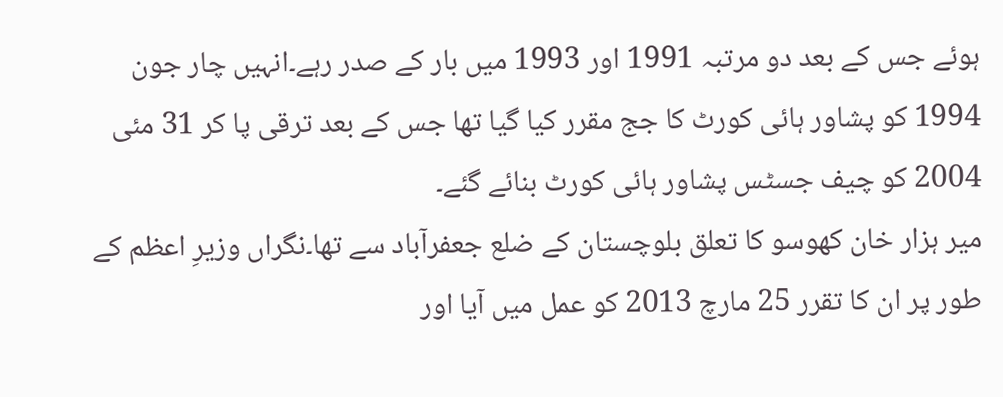ہوئے جس کے بعد دو مرتبہ 1991 اور 1993 میں بار کے صدر رہے۔انہیں چار جون 1994 کو پشاور ہائی کورٹ کا جج مقرر کیا گیا تھا جس کے بعد ترقی پا کر 31 مئی 2004 کو چیف جسٹس پشاور ہائی کورٹ بنائے گئے۔
میر ہزار خان کھوسو کا تعلق بلوچستان کے ضلع جعفرآباد سے تھا۔نگراں وزیرِ اعظم کے طور پر ان کا تقرر 25 مارچ 2013 کو عمل میں آیا اور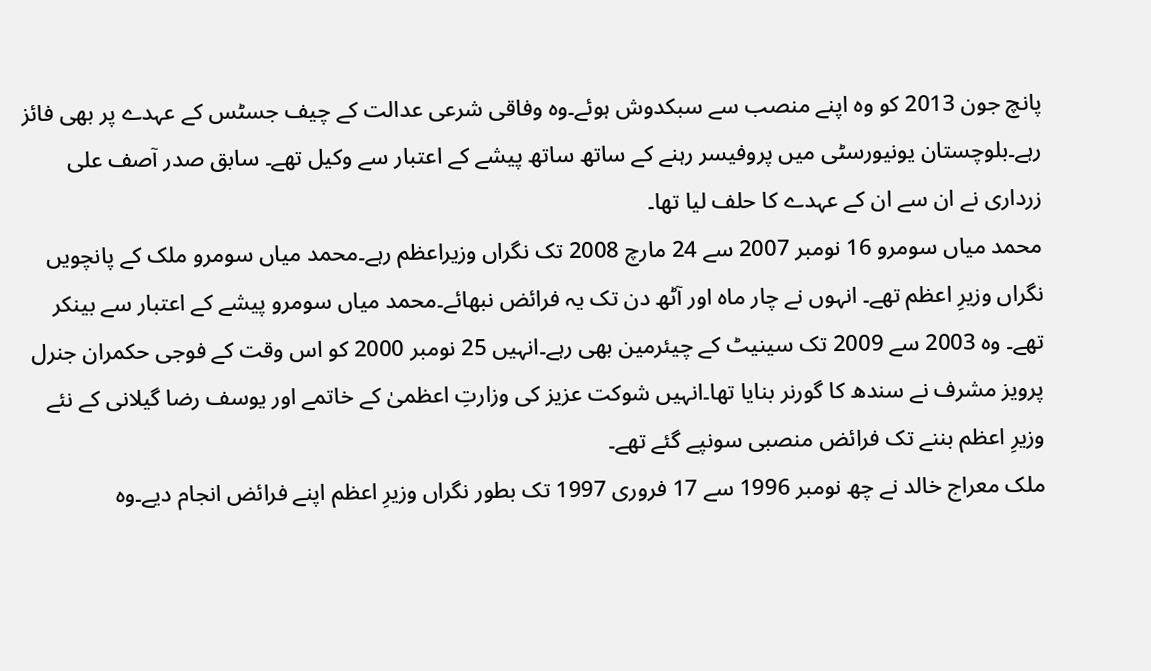پانچ جون 2013 کو وہ اپنے منصب سے سبکدوش ہوئے۔وہ وفاقی شرعی عدالت کے چیف جسٹس کے عہدے پر بھی فائز رہے۔بلوچستان یونیورسٹی میں پروفیسر رہنے کے ساتھ ساتھ پیشے کے اعتبار سے وکیل تھے۔ سابق صدر آصف علی زرداری نے ان سے ان کے عہدے کا حلف لیا تھا۔
محمد میاں سومرو 16 نومبر 2007 سے 24 مارچ 2008 تک نگراں وزیراعظم رہے۔محمد میاں سومرو ملک کے پانچویں نگراں وزیرِ اعظم تھے۔ انہوں نے چار ماہ اور آٹھ دن تک یہ فرائض نبھائے۔محمد میاں سومرو پیشے کے اعتبار سے بینکر تھے۔ وہ 2003 سے 2009 تک سینیٹ کے چیئرمین بھی رہے۔انہیں 25 نومبر 2000 کو اس وقت کے فوجی حکمران جنرل پرویز مشرف نے سندھ کا گورنر بنایا تھا۔انہیں شوکت عزیز کی وزارتِ اعظمیٰ کے خاتمے اور یوسف رضا گیلانی کے نئے وزیرِ اعظم بننے تک فرائض منصبی سونپے گئے تھے۔
ملک معراج خالد نے چھ نومبر 1996 سے 17 فروری 1997 تک بطور نگراں وزیرِ اعظم اپنے فرائض انجام دیے۔وہ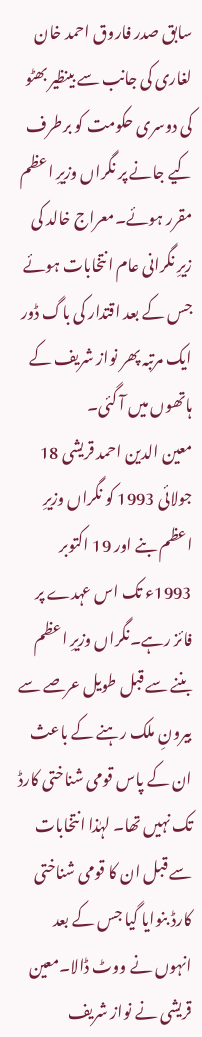سابق صدر فاروق احمد خان لغاری کی جانب سے بینظیر بھٹو کی دوسری حکومت کو برطرف کیے جانے پر نگراں وزیرِ اعظم مقرر ہوئے۔معراج خالد کی زیرِ نگرانی عام انتخابات ہوئے جس کے بعد اقتدار کی باگ ڈور ایک مرتبہ پھر نواز شریف کے ہاتھوں میں آ گئی۔
معین الدین احمد قریشی 18 جولائی 1993 کو نگراں وزیرِ اعظم بنے اور 19 اکتوبر 1993ء تک اس عہدے پر فائز رہے۔نگراں وزیرِ اعظم بننے سے قبل طویل عرصے سے بیرونِ ملک رہنے کے باعث ان کے پاس قومی شناختی کارڈ تک نہیں تھا۔ لہٰذا انتخابات سے قبل ان کا قومی شناختی کارڈ بنوایا گیا جس کے بعد انہوں نے ووٹ ڈالا۔معین قریشی نے نواز شریف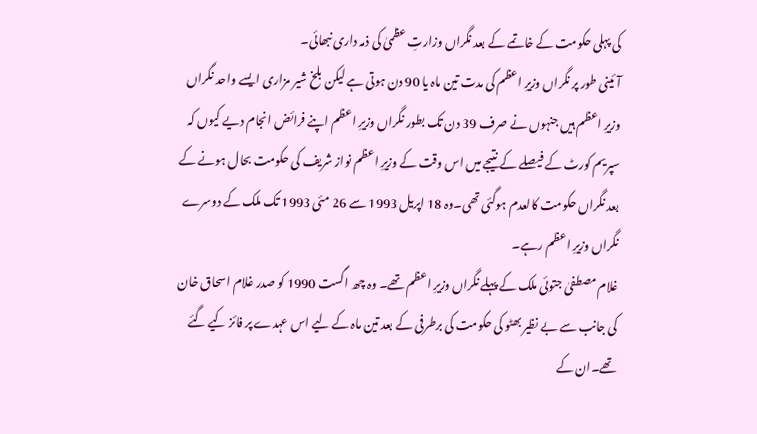کی پہلی حکومت کے خاتمے کے بعد نگراں وزارتِ عظمیٰ کی ذمہ داری نبھائی۔
آئینی طور پر نگراں وزیرِ اعظم کی مدت تین ماہ یا 90 دن ہوتی ہے لیکن بلخ شیر مزاری ایسے واحد نگراں وزیرِ اعظم ہیں جنہوں نے صرف 39 دن تک بطور نگراں وزیرِ اعظم اپنے فرائض انجام دیے کیوں کہ سپریم کورٹ کے فیصلے کے نتیجے میں اس وقت کے وزیرِ اعظم نواز شریف کی حکومت بحال ہونے کے بعد نگراں حکومت کالعدم ہوگئی تھی۔وہ 18 اپریل 1993 سے 26 مئی 1993 تک ملک کے دوسرے نگراں وزیرِ اعظم رہے۔
غلام مصطفیٰ جتوئی ملک کے پہلے نگراں وزیرِ اعظم تھے۔ وہ چھ اگست 1990 کو صدر غلام اسحاق خان کی جانب سے بے نظیر بھٹو کی حکومت کی برطرفی کے بعد تین ماہ کے لیے اس عہدے پر فائز کیے گئے تھے۔ان کے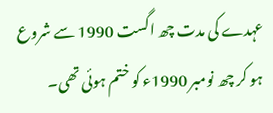عہدے کی مدت چھ اگست 1990 سے شروع ہو کر چھ نومبر 1990ء کو ختم ہوئی تھی۔